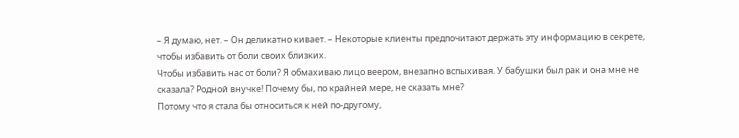– Я думаю, нет. – Он деликатно кивает. – Некоторые клиенты предпочитают держать эту информацию в секрете, чтобы избавить от боли своих близких.
Чтобы избавить нас от боли? Я обмахиваю лицо веером, внезапно вспыхивая. У бабушки был рак и она мне не сказала? Родной внучке! Почему бы, по крайней мере, не сказать мне?
Потому что я стала бы относиться к ней по-другому,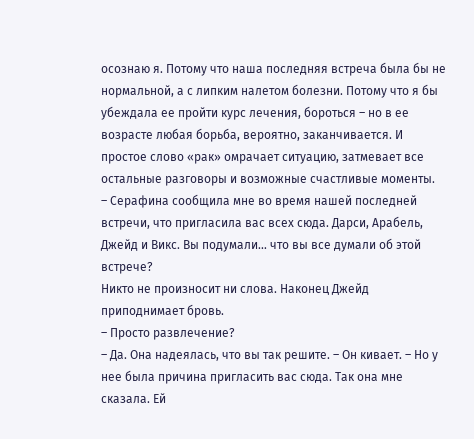осознаю я. Потому что наша последняя встреча была бы не нормальной, а с липким налетом болезни. Потому что я бы убеждала ее пройти курс лечения, бороться – но в ее возрасте любая борьба, вероятно, заканчивается. И простое слово «рак» омрачает ситуацию, затмевает все остальные разговоры и возможные счастливые моменты.
– Серафина сообщила мне во время нашей последней встречи, что пригласила вас всех сюда. Дарси, Арабель, Джейд и Викс. Вы подумали… что вы все думали об этой встрече?
Никто не произносит ни слова. Наконец Джейд приподнимает бровь.
– Просто развлечение?
– Да. Она надеялась, что вы так решите. – Он кивает. – Но у нее была причина пригласить вас сюда. Так она мне сказала. Ей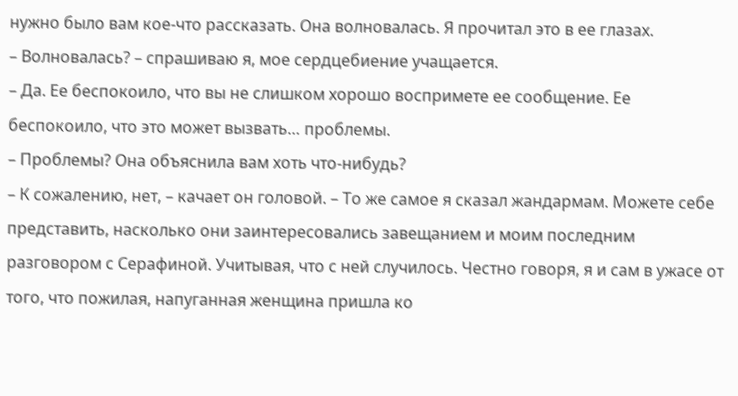нужно было вам кое-что рассказать. Она волновалась. Я прочитал это в ее глазах.
– Волновалась? – спрашиваю я, мое сердцебиение учащается.
– Да. Ее беспокоило, что вы не слишком хорошо воспримете ее сообщение. Ее беспокоило, что это может вызвать… проблемы.
– Проблемы? Она объяснила вам хоть что-нибудь?
– К сожалению, нет, – качает он головой. – То же самое я сказал жандармам. Можете себе представить, насколько они заинтересовались завещанием и моим последним разговором с Серафиной. Учитывая, что с ней случилось. Честно говоря, я и сам в ужасе от того, что пожилая, напуганная женщина пришла ко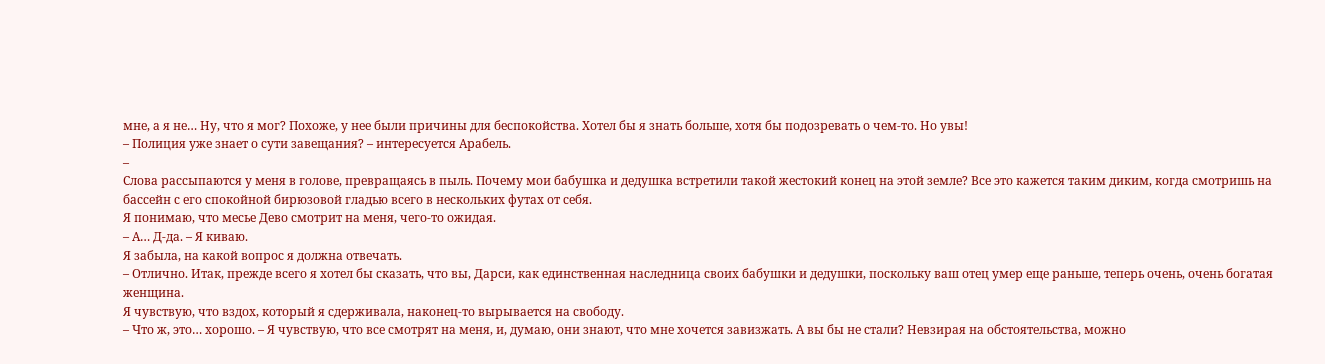мне, а я не… Ну, что я мог? Похоже, у нее были причины для беспокойства. Хотел бы я знать больше, хотя бы подозревать о чем-то. Но увы!
– Полиция уже знает о сути завещания? – интересуется Арабель.
–
Слова рассыпаются у меня в голове, превращаясь в пыль. Почему мои бабушка и дедушка встретили такой жестокий конец на этой земле? Все это кажется таким диким, когда смотришь на бассейн с его спокойной бирюзовой гладью всего в нескольких футах от себя.
Я понимаю, что месье Дево смотрит на меня, чего-то ожидая.
– А… Д-да. – Я киваю.
Я забыла, на какой вопрос я должна отвечать.
– Отлично. Итак, прежде всего я хотел бы сказать, что вы, Дарси, как единственная наследница своих бабушки и дедушки, поскольку ваш отец умер еще раньше, теперь очень, очень богатая женщина.
Я чувствую, что вздох, который я сдерживала, наконец-то вырывается на свободу.
– Что ж, это… хорошо. – Я чувствую, что все смотрят на меня, и, думаю, они знают, что мне хочется завизжать. А вы бы не стали? Невзирая на обстоятельства, можно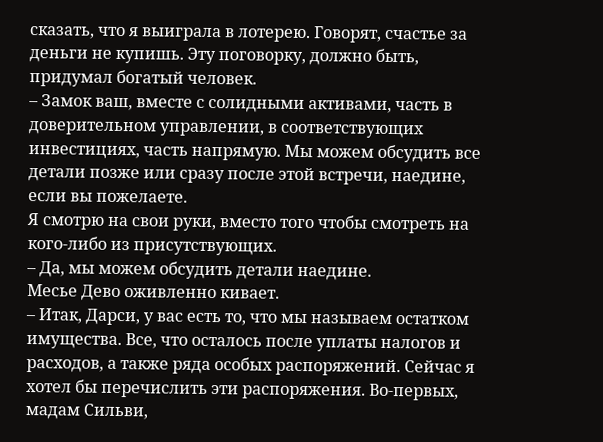сказать, что я выиграла в лотерею. Говорят, счастье за деньги не купишь. Эту поговорку, должно быть, придумал богатый человек.
– Замок ваш, вместе с солидными активами, часть в доверительном управлении, в соответствующих инвестициях, часть напрямую. Мы можем обсудить все детали позже или сразу после этой встречи, наедине, если вы пожелаете.
Я смотрю на свои руки, вместо того чтобы смотреть на кого-либо из присутствующих.
– Да, мы можем обсудить детали наедине.
Месье Дево оживленно кивает.
– Итак, Дарси, у вас есть то, что мы называем остатком имущества. Все, что осталось после уплаты налогов и расходов, а также ряда особых распоряжений. Сейчас я хотел бы перечислить эти распоряжения. Во-первых, мадам Сильви,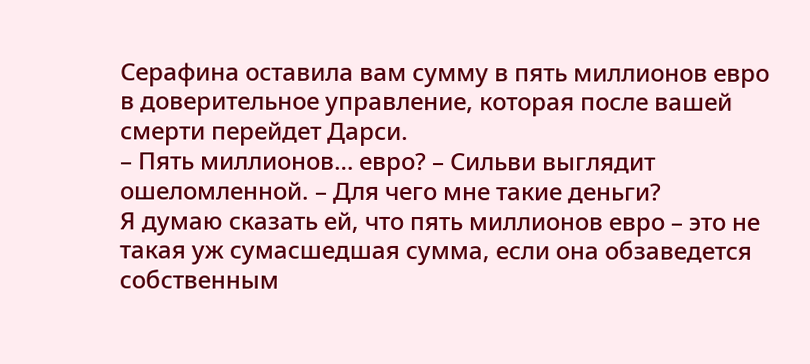Серафина оставила вам сумму в пять миллионов евро в доверительное управление, которая после вашей смерти перейдет Дарси.
– Пять миллионов… евро? – Сильви выглядит ошеломленной. – Для чего мне такие деньги?
Я думаю сказать ей, что пять миллионов евро – это не такая уж сумасшедшая сумма, если она обзаведется собственным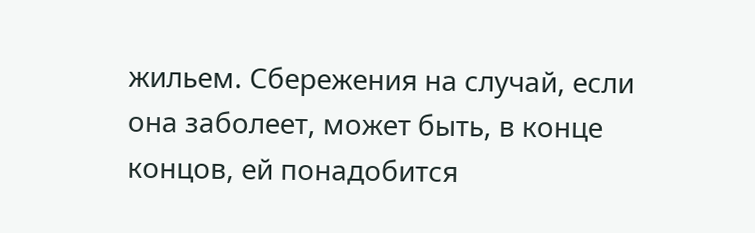жильем. Сбережения на случай, если она заболеет, может быть, в конце концов, ей понадобится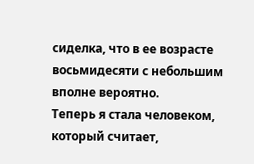сиделка, что в ее возрасте восьмидесяти с небольшим вполне вероятно.
Теперь я стала человеком, который считает,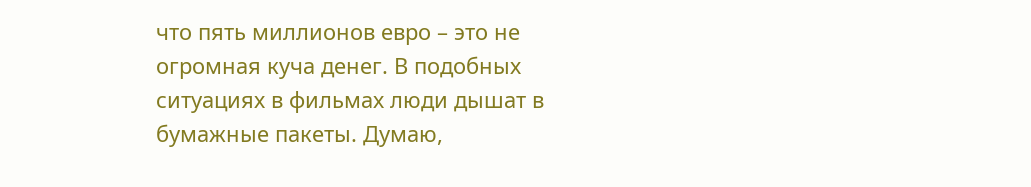что пять миллионов евро – это не огромная куча денег. В подобных ситуациях в фильмах люди дышат в бумажные пакеты. Думаю,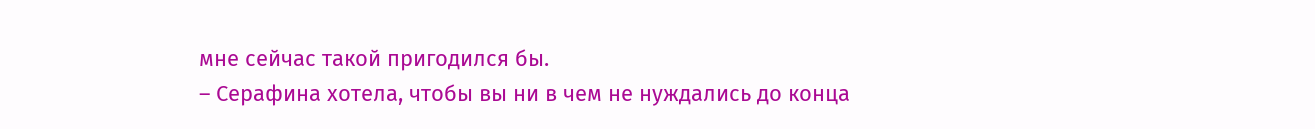мне сейчас такой пригодился бы.
– Серафина хотела, чтобы вы ни в чем не нуждались до конца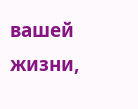вашей жизни,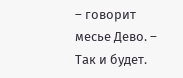– говорит месье Дево. – Так и будет.